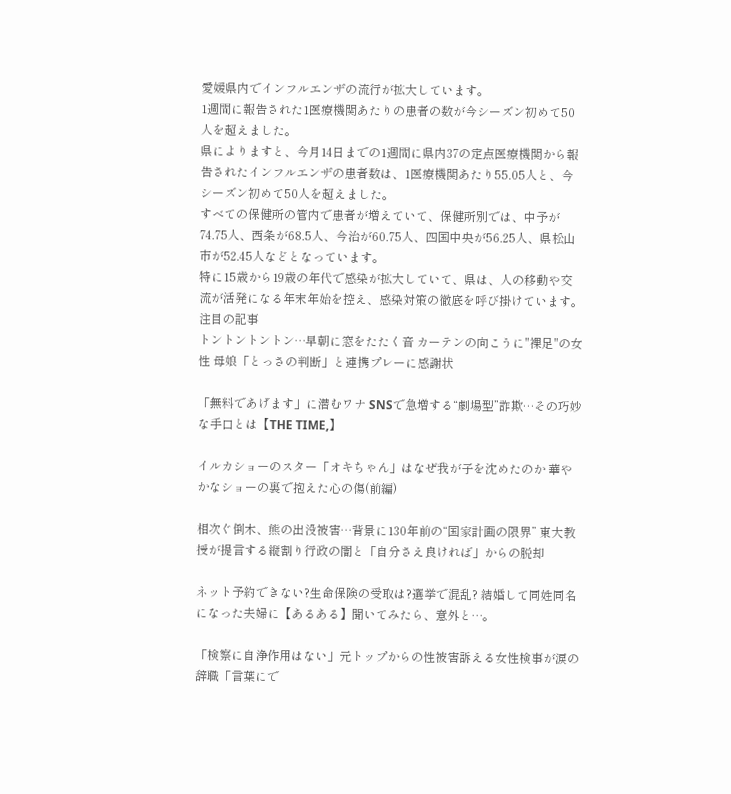愛媛県内でインフルエンザの流行が拡大しています。
1週間に報告された1医療機関あたりの患者の数が今シーズン初めて50人を超えました。
県によりますと、今月14日までの1週間に県内37の定点医療機関から報告されたインフルエンザの患者数は、1医療機関あたり55.05人と、今シーズン初めて50人を超えました。
すべての保健所の管内で患者が増えていて、保健所別では、中予が74.75人、西条が68.5人、今治が60.75人、四国中央が56.25人、県松山市が52.45人などとなっています。
特に15歳から19歳の年代で感染が拡大していて、県は、人の移動や交流が活発になる年末年始を控え、感染対策の徹底を呼び掛けています。
注目の記事
トントントントン…早朝に窓をたたく音 カーテンの向こうに"裸足"の女性 母娘「とっさの判断」と連携プレーに感謝状

「無料であげます」に潜むワナ SNSで急増する“劇場型”詐欺…その巧妙な手口とは【THE TIME,】

イルカショーのスター「オキちゃん」はなぜ我が子を沈めたのか 華やかなショーの裏で抱えた心の傷(前編)

相次ぐ倒木、熊の出没被害…背景に130年前の“国家計画の限界” 東大教授が提言する縦割り行政の闇と「自分さえ良ければ」からの脱却

ネット予約できない?生命保険の受取は?選挙で混乱? 結婚して同姓同名になった夫婦に【あるある】聞いてみたら、意外と…。

「検察に自浄作用はない」元トップからの性被害訴える女性検事が涙の辞職「言葉にで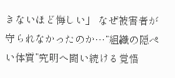きないほど悔しい」 なぜ被害者が守られなかったのか…“組織の隠ぺい体質”究明へ闘い続ける覚悟